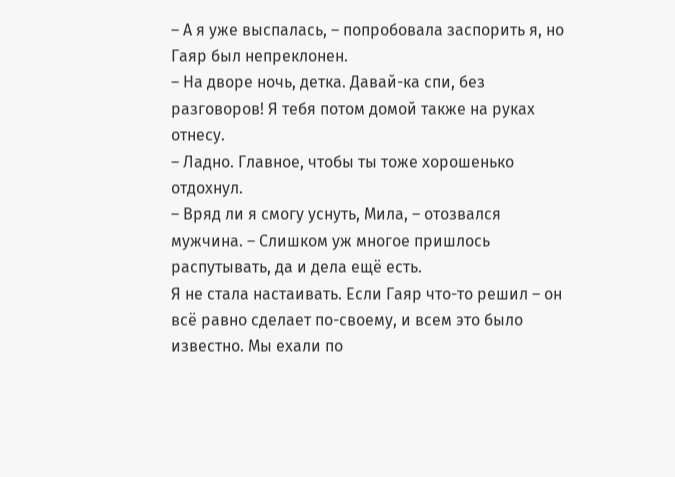– А я уже выспалась, – попробовала заспорить я, но Гаяр был непреклонен.
– На дворе ночь, детка. Давай-ка спи, без разговоров! Я тебя потом домой также на руках отнесу.
– Ладно. Главное, чтобы ты тоже хорошенько отдохнул.
– Вряд ли я смогу уснуть, Мила, – отозвался мужчина. – Слишком уж многое пришлось распутывать, да и дела ещё есть.
Я не стала настаивать. Если Гаяр что-то решил – он всё равно сделает по-своему, и всем это было известно. Мы ехали по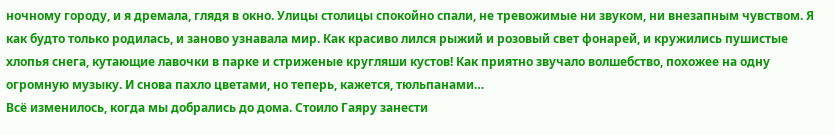ночному городу, и я дремала, глядя в окно. Улицы столицы спокойно спали, не тревожимые ни звуком, ни внезапным чувством. Я как будто только родилась, и заново узнавала мир. Как красиво лился рыжий и розовый свет фонарей, и кружились пушистые хлопья снега, кутающие лавочки в парке и стриженые кругляши кустов! Как приятно звучало волшебство, похожее на одну огромную музыку. И снова пахло цветами, но теперь, кажется, тюльпанами…
Всё изменилось, когда мы добрались до дома. Стоило Гаяру занести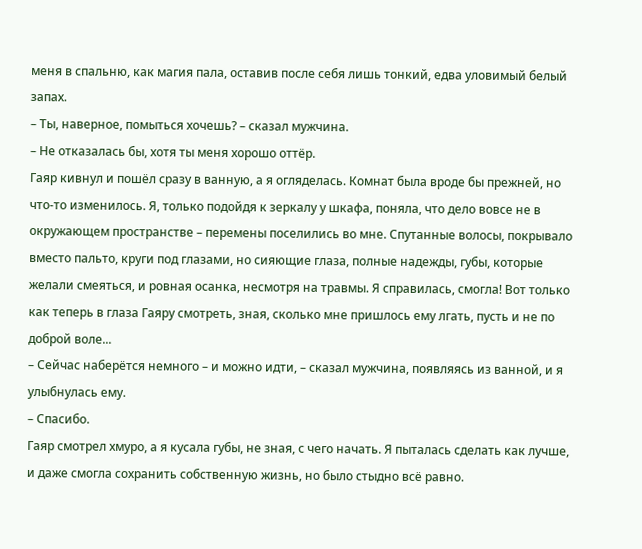меня в спальню, как магия пала, оставив после себя лишь тонкий, едва уловимый белый запах.
– Ты, наверное, помыться хочешь? – сказал мужчина.
– Не отказалась бы, хотя ты меня хорошо оттёр.
Гаяр кивнул и пошёл сразу в ванную, а я огляделась. Комнат была вроде бы прежней, но что-то изменилось. Я, только подойдя к зеркалу у шкафа, поняла, что дело вовсе не в окружающем пространстве – перемены поселились во мне. Спутанные волосы, покрывало вместо пальто, круги под глазами, но сияющие глаза, полные надежды, губы, которые желали смеяться, и ровная осанка, несмотря на травмы. Я справилась, смогла! Вот только как теперь в глаза Гаяру смотреть, зная, сколько мне пришлось ему лгать, пусть и не по доброй воле...
– Сейчас наберётся немного – и можно идти, – сказал мужчина, появляясь из ванной, и я улыбнулась ему.
– Спасибо.
Гаяр смотрел хмуро, а я кусала губы, не зная, с чего начать. Я пыталась сделать как лучше, и даже смогла сохранить собственную жизнь, но было стыдно всё равно.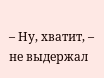– Ну, хватит, – не выдержал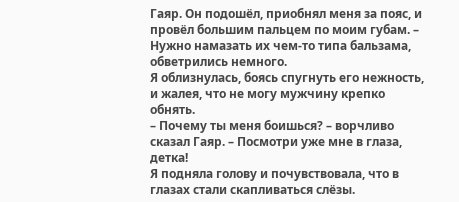Гаяр. Он подошёл, приобнял меня за пояс, и провёл большим пальцем по моим губам. – Нужно намазать их чем-то типа бальзама, обветрились немного.
Я облизнулась, боясь спугнуть его нежность, и жалея, что не могу мужчину крепко обнять.
– Почему ты меня боишься? – ворчливо сказал Гаяр. – Посмотри уже мне в глаза, детка!
Я подняла голову и почувствовала, что в глазах стали скапливаться слёзы.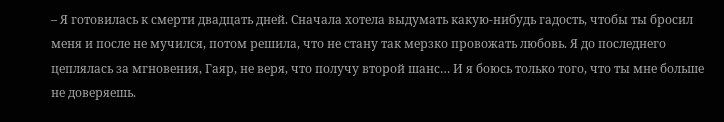– Я готовилась к смерти двадцать дней. Сначала хотела выдумать какую-нибудь гадость, чтобы ты бросил меня и после не мучился, потом решила, что не стану так мерзко провожать любовь. Я до последнего цеплялась за мгновения, Гаяр, не веря, что получу второй шанс… И я боюсь только того, что ты мне больше не доверяешь.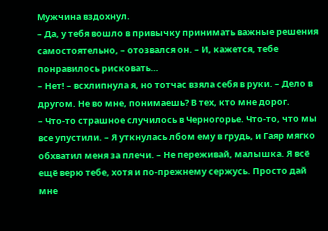Мужчина вздохнул.
– Да, у тебя вошло в привычку принимать важные решения самостоятельно, – отозвался он. – И, кажется, тебе понравилось рисковать…
– Нет! – всхлипнула я, но тотчас взяла себя в руки. – Дело в другом. Не во мне, понимаешь? В тех, кто мне дорог.
– Что-то страшное случилось в Черногорье. Что-то, что мы все упустили. – Я уткнулась лбом ему в грудь, и Гаяр мягко обхватил меня за плечи. – Не переживай, малышка. Я всё ещё верю тебе, хотя и по-прежнему сержусь. Просто дай мне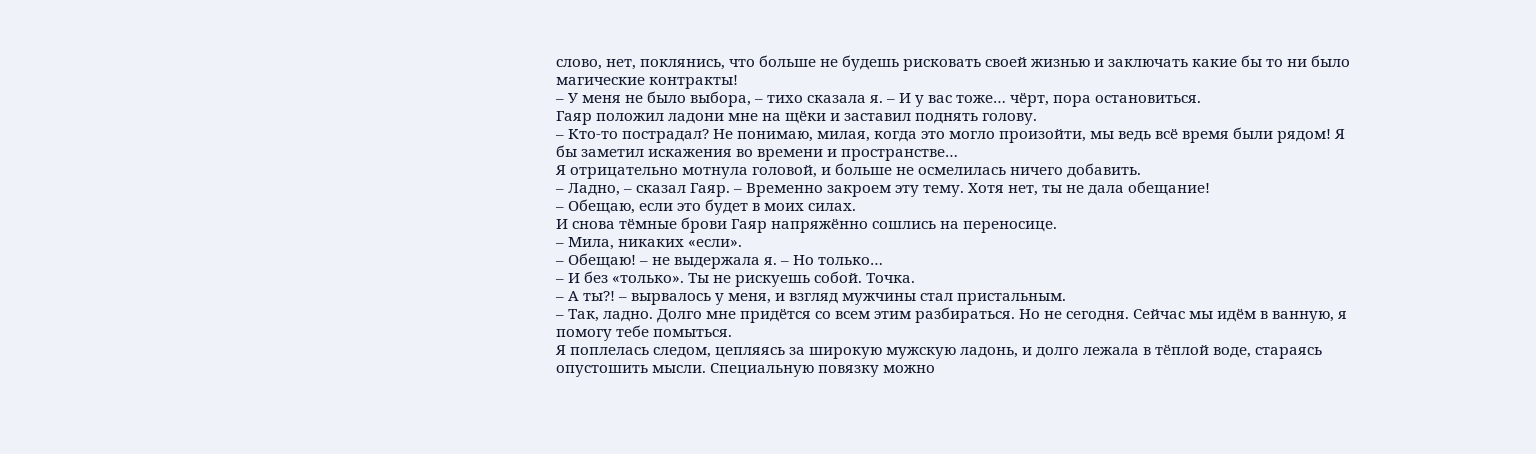слово, нет, поклянись, что больше не будешь рисковать своей жизнью и заключать какие бы то ни было магические контракты!
– У меня не было выбора, – тихо сказала я. – И у вас тоже… чёрт, пора остановиться.
Гаяр положил ладони мне на щёки и заставил поднять голову.
– Кто-то пострадал? Не понимаю, милая, когда это могло произойти, мы ведь всё время были рядом! Я бы заметил искажения во времени и пространстве…
Я отрицательно мотнула головой, и больше не осмелилась ничего добавить.
– Ладно, – сказал Гаяр. – Временно закроем эту тему. Хотя нет, ты не дала обещание!
– Обещаю, если это будет в моих силах.
И снова тёмные брови Гаяр напряжённо сошлись на переносице.
– Мила, никаких «если».
– Обещаю! – не выдержала я. – Но только…
– И без «только». Ты не рискуешь собой. Точка.
– А ты?! – вырвалось у меня, и взгляд мужчины стал пристальным.
– Так, ладно. Долго мне придётся со всем этим разбираться. Но не сегодня. Сейчас мы идём в ванную, я помогу тебе помыться.
Я поплелась следом, цепляясь за широкую мужскую ладонь, и долго лежала в тёплой воде, стараясь опустошить мысли. Специальную повязку можно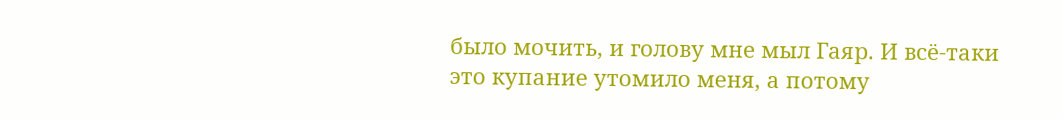было мочить, и голову мне мыл Гаяр. И всё-таки это купание утомило меня, а потому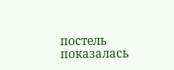постель показалась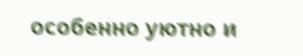особенно уютно и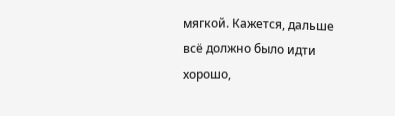мягкой. Кажется, дальше всё должно было идти хорошо,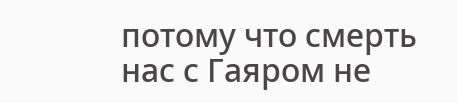потому что смерть нас с Гаяром не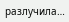разлучила…